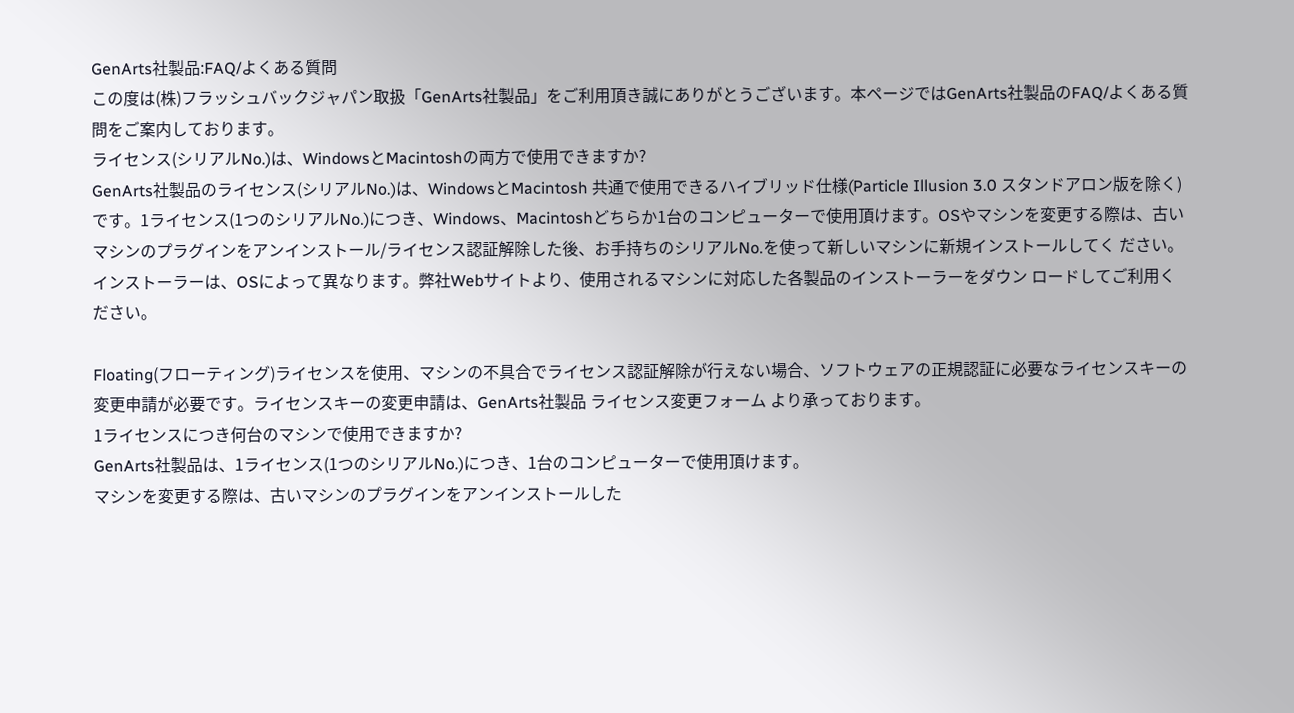GenArts社製品:FAQ/よくある質問
この度は(株)フラッシュバックジャパン取扱「GenArts社製品」をご利用頂き誠にありがとうございます。本ページではGenArts社製品のFAQ/よくある質問をご案内しております。
ライセンス(シリアルNo.)は、WindowsとMacintoshの両方で使用できますか?
GenArts社製品のライセンス(シリアルNo.)は、WindowsとMacintosh 共通で使用できるハイブリッド仕様(Particle Illusion 3.0 スタンドアロン版を除く)です。1ライセンス(1つのシリアルNo.)につき、Windows、Macintoshどちらか1台のコンピューターで使用頂けます。OSやマシンを変更する際は、古いマシンのプラグインをアンインストール/ライセンス認証解除した後、お手持ちのシリアルNo.を使って新しいマシンに新規インストールしてく ださい。インストーラーは、OSによって異なります。弊社Webサイトより、使用されるマシンに対応した各製品のインストーラーをダウン ロードしてご利用ください。

Floating(フローティング)ライセンスを使用、マシンの不具合でライセンス認証解除が行えない場合、ソフトウェアの正規認証に必要なライセンスキーの変更申請が必要です。ライセンスキーの変更申請は、GenArts社製品 ライセンス変更フォーム より承っております。
1ライセンスにつき何台のマシンで使用できますか?
GenArts社製品は、1ライセンス(1つのシリアルNo.)につき、1台のコンピューターで使用頂けます。
マシンを変更する際は、古いマシンのプラグインをアンインストールした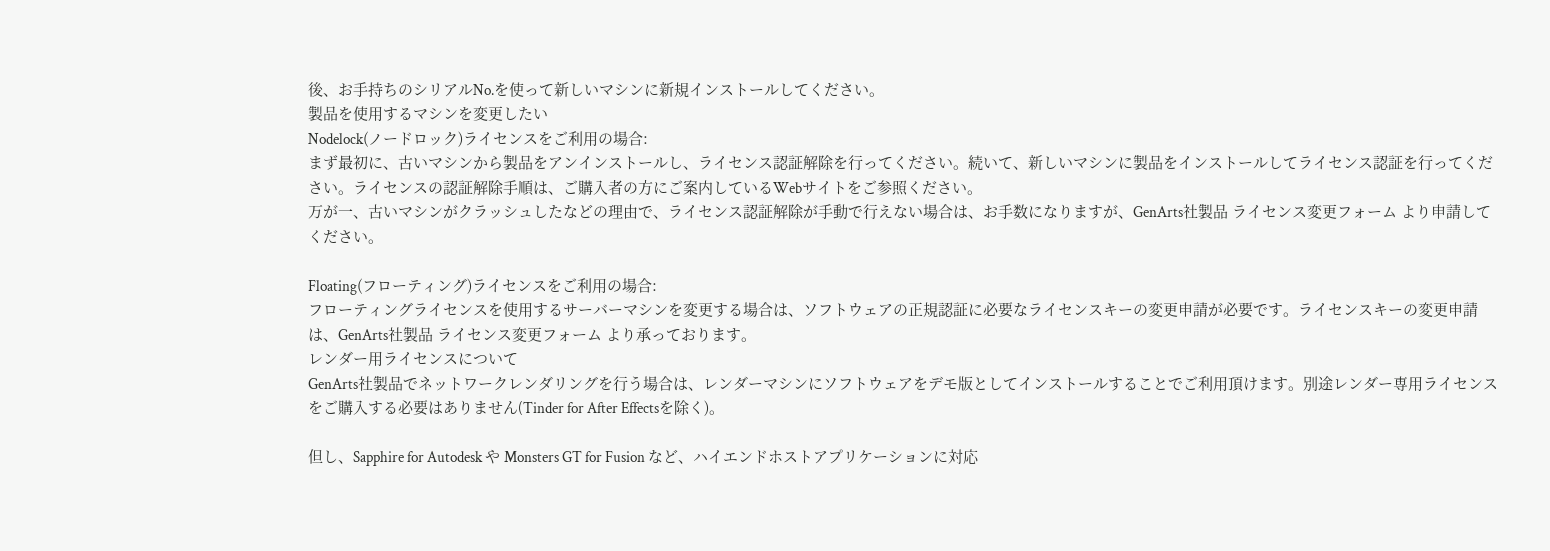後、お手持ちのシリアルNo.を使って新しいマシンに新規インストールしてください。
製品を使用するマシンを変更したい
Nodelock(ノードロック)ライセンスをご利用の場合:
まず最初に、古いマシンから製品をアンインストールし、ライセンス認証解除を行ってください。続いて、新しいマシンに製品をインストールしてライセンス認証を行ってください。ライセンスの認証解除手順は、ご購入者の方にご案内しているWebサイトをご参照ください。
万が一、古いマシンがクラッシュしたなどの理由で、ライセンス認証解除が手動で行えない場合は、お手数になりますが、GenArts社製品 ライセンス変更フォーム より申請してください。

Floating(フローティング)ライセンスをご利用の場合:
フローティングライセンスを使用するサーバーマシンを変更する場合は、ソフトウェアの正規認証に必要なライセンスキーの変更申請が必要です。ライセンスキーの変更申請は、GenArts社製品 ライセンス変更フォーム より承っております。
レンダー用ライセンスについて
GenArts社製品でネットワークレンダリングを行う場合は、レンダーマシンにソフトウェアをデモ版としてインストールすることでご利用頂けます。別途レンダー専用ライセンスをご購入する必要はありません(Tinder for After Effectsを除く)。

但し、Sapphire for Autodesk や Monsters GT for Fusion など、ハイエンドホストアプリケーションに対応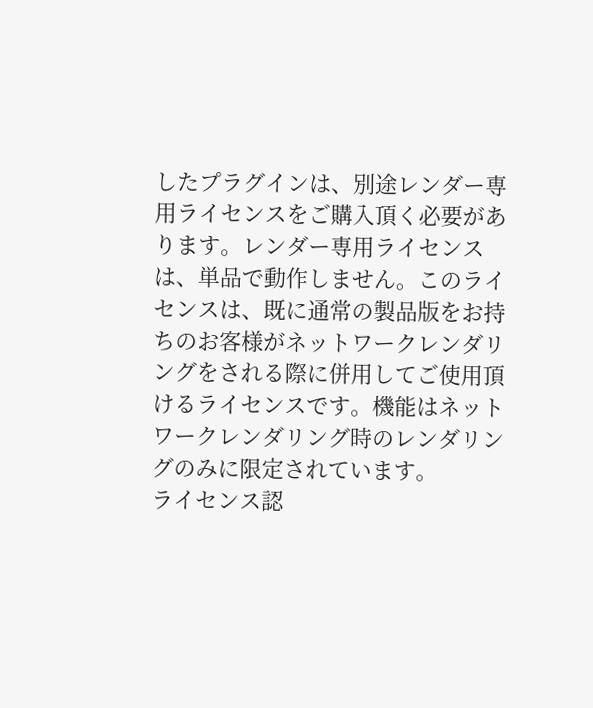したプラグインは、別途レンダー専用ライセンスをご購入頂く必要があります。レンダー専用ライセンスは、単品で動作しません。このライセンスは、既に通常の製品版をお持ちのお客様がネットワークレンダリングをされる際に併用してご使用頂けるライセンスです。機能はネットワークレンダリング時のレンダリングのみに限定されています。
ライセンス認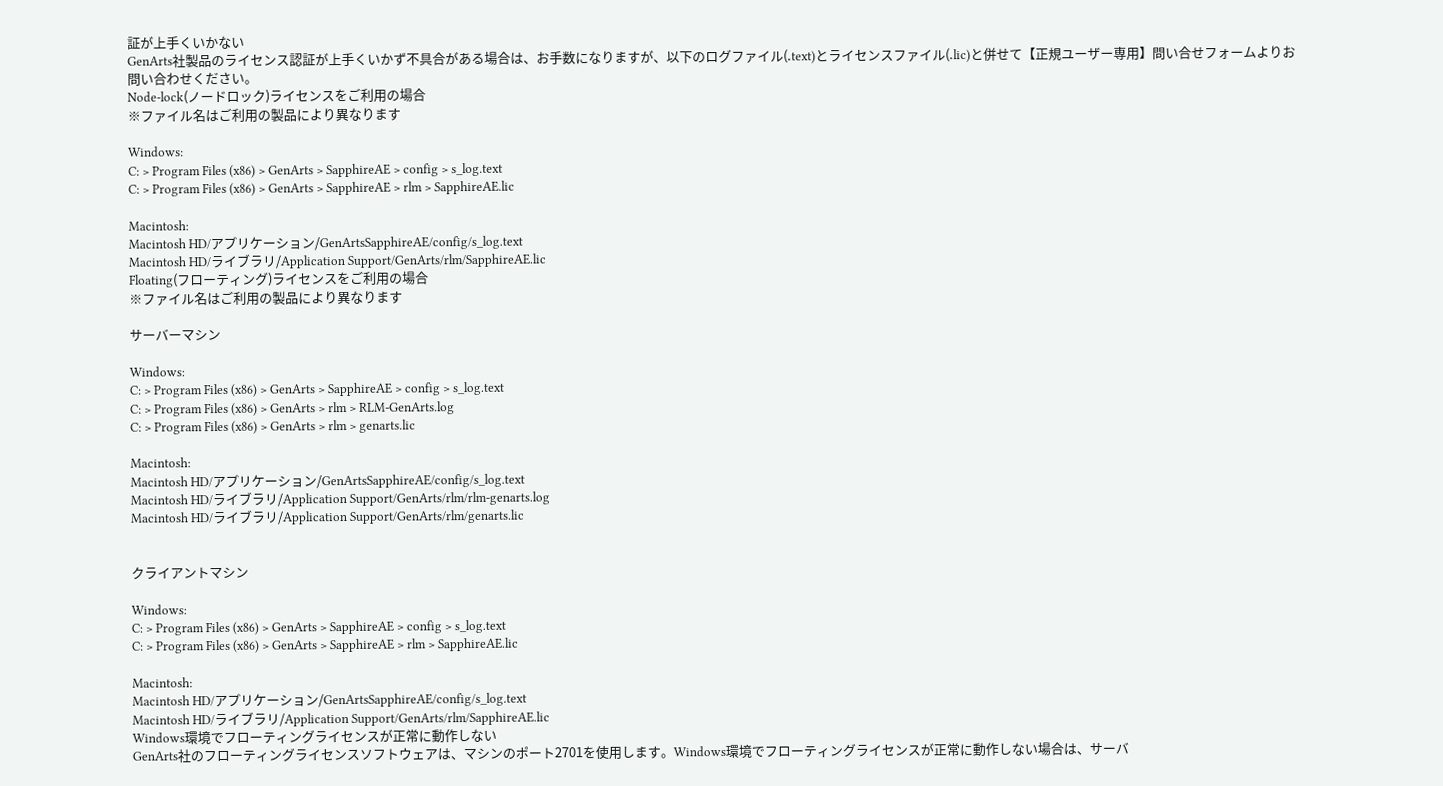証が上手くいかない
GenArts社製品のライセンス認証が上手くいかず不具合がある場合は、お手数になりますが、以下のログファイル(.text)とライセンスファイル(.lic)と併せて【正規ユーザー専用】問い合せフォームよりお問い合わせください。
Node-lock(ノードロック)ライセンスをご利用の場合
※ファイル名はご利用の製品により異なります

Windows:
C: > Program Files (x86) > GenArts > SapphireAE > config > s_log.text
C: > Program Files (x86) > GenArts > SapphireAE > rlm > SapphireAE.lic

Macintosh:
Macintosh HD/アプリケーション/GenArtsSapphireAE/config/s_log.text
Macintosh HD/ライブラリ/Application Support/GenArts/rlm/SapphireAE.lic
Floating(フローティング)ライセンスをご利用の場合
※ファイル名はご利用の製品により異なります

サーバーマシン

Windows:
C: > Program Files (x86) > GenArts > SapphireAE > config > s_log.text
C: > Program Files (x86) > GenArts > rlm > RLM-GenArts.log
C: > Program Files (x86) > GenArts > rlm > genarts.lic

Macintosh:
Macintosh HD/アプリケーション/GenArtsSapphireAE/config/s_log.text
Macintosh HD/ライブラリ/Application Support/GenArts/rlm/rlm-genarts.log
Macintosh HD/ライブラリ/Application Support/GenArts/rlm/genarts.lic


クライアントマシン

Windows:
C: > Program Files (x86) > GenArts > SapphireAE > config > s_log.text
C: > Program Files (x86) > GenArts > SapphireAE > rlm > SapphireAE.lic

Macintosh:
Macintosh HD/アプリケーション/GenArtsSapphireAE/config/s_log.text
Macintosh HD/ライブラリ/Application Support/GenArts/rlm/SapphireAE.lic
Windows環境でフローティングライセンスが正常に動作しない
GenArts社のフローティングライセンスソフトウェアは、マシンのポート2701を使用します。Windows環境でフローティングライセンスが正常に動作しない場合は、サーバ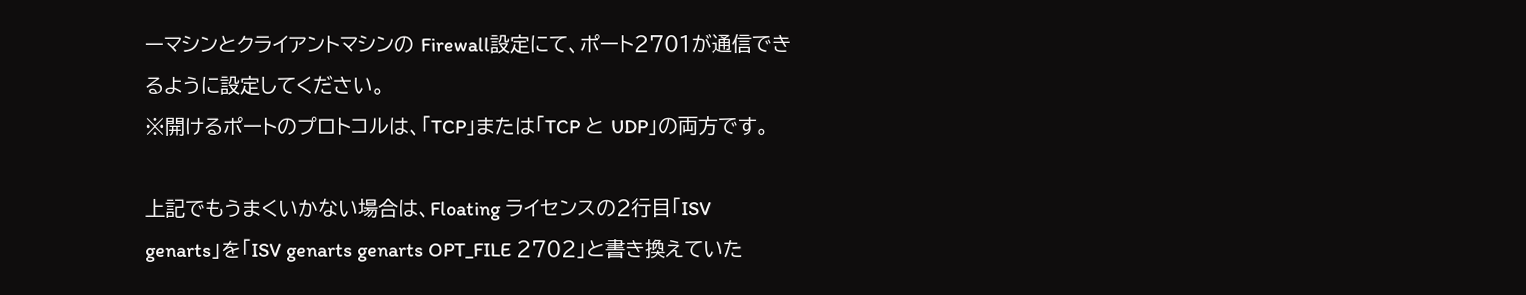ーマシンとクライアントマシンの Firewall設定にて、ポート2701が通信できるように設定してください。
※開けるポートのプロトコルは、「TCP」または「TCP と UDP」の両方です。

上記でもうまくいかない場合は、Floating ライセンスの2行目「ISV genarts」を「ISV genarts genarts OPT_FILE 2702」と書き換えていた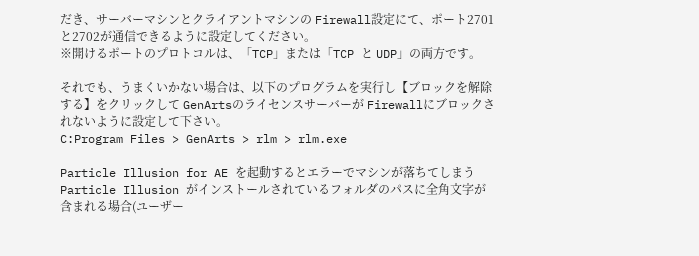だき、サーバーマシンとクライアントマシンの Firewall設定にて、ポート2701と2702が通信できるように設定してください。
※開けるポートのプロトコルは、「TCP」または「TCP と UDP」の両方です。

それでも、うまくいかない場合は、以下のプログラムを実行し【ブロックを解除する】をクリックして GenArtsのライセンスサーバーが Firewallにブロックされないように設定して下さい。
C:Program Files > GenArts > rlm > rlm.exe

Particle Illusion for AE を起動するとエラーでマシンが落ちてしまう
Particle Illusion がインストールされているフォルダのパスに全角文字が含まれる場合(ユーザー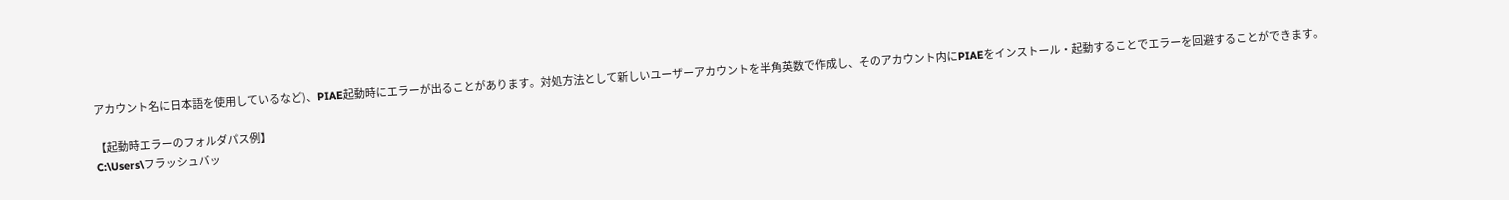アカウント名に日本語を使用しているなど)、PIAE起動時にエラーが出ることがあります。対処方法として新しいユーザーアカウントを半角英数で作成し、そのアカウント内にPIAEをインストール・起動することでエラーを回避することができます。

【起動時エラーのフォルダパス例】
C:\Users\フラッシュバッ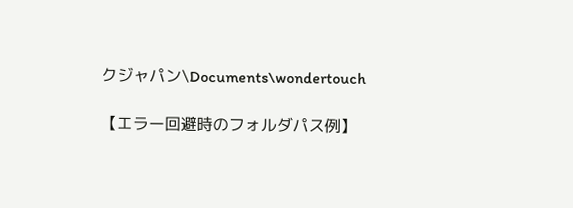クジャパン\Documents\wondertouch

【エラー回避時のフォルダパス例】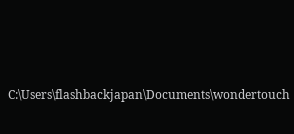C:\Users\flashbackjapan\Documents\wondertouch